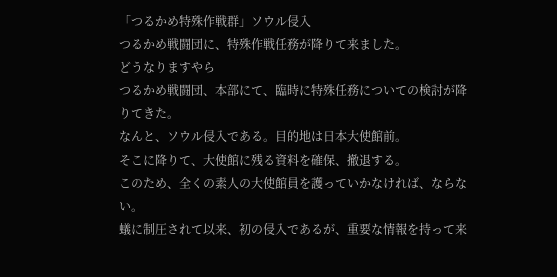「つるかめ特殊作戦群」ソウル侵入
つるかめ戦闘団に、特殊作戦任務が降りて来ました。
どうなりますやら
つるかめ戦闘団、本部にて、臨時に特殊任務についての検討が降りてきた。
なんと、ソウル侵入である。目的地は日本大使館前。
そこに降りて、大使館に残る資料を確保、撤退する。
このため、全くの素人の大使館員を護っていかなければ、ならない。
蟻に制圧されて以来、初の侵入であるが、重要な情報を持って来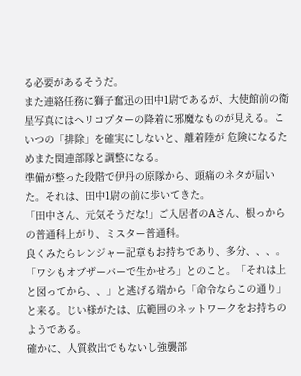る必要があるそうだ。
また連絡任務に獅子奮迅の田中1尉であるが、大使館前の衛星写真にはヘリコプターの降着に邪魔なものが見える。こいつの「排除」を確実にしないと、離着陸が 危険になるためまた関連部隊と調整になる。
準備が整った段階で伊丹の原隊から、頭痛のネタが届いた。それは、田中1尉の前に歩いてきた。
「田中さん、元気そうだな!」ご入居者のAさん、根っからの普通科上がり、ミスター普通科。
良くみたらレンジャー記章もお持ちであり、多分、、、。
「ワシもオブザーバーで生かせろ」とのこと。「それは上と図ってから、、」と逃げる端から「命令ならこの通り」と来る。じい様がたは、広範囲のネットワークをお持ちのようである。
確かに、人質救出でもないし強襲部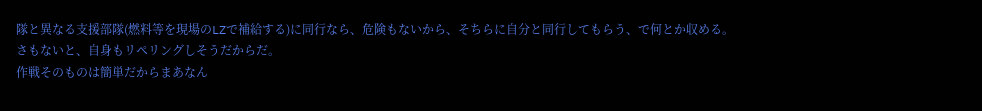隊と異なる支援部隊(燃料等を現場のLZで補給する)に同行なら、危険もないから、そちらに自分と同行してもらう、で何とか収める。
さもないと、自身もリペリングしそうだからだ。
作戦そのものは簡単だからまあなん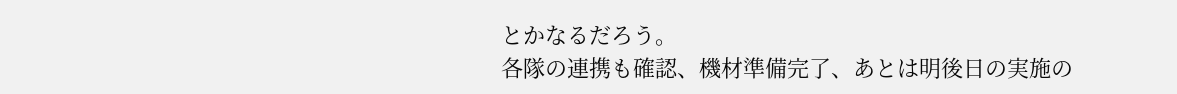とかなるだろう。
各隊の連携も確認、機材準備完了、あとは明後日の実施の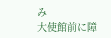み
大使館前に障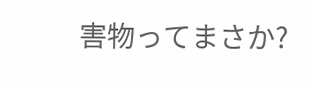害物ってまさか?